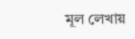মূল লেখায়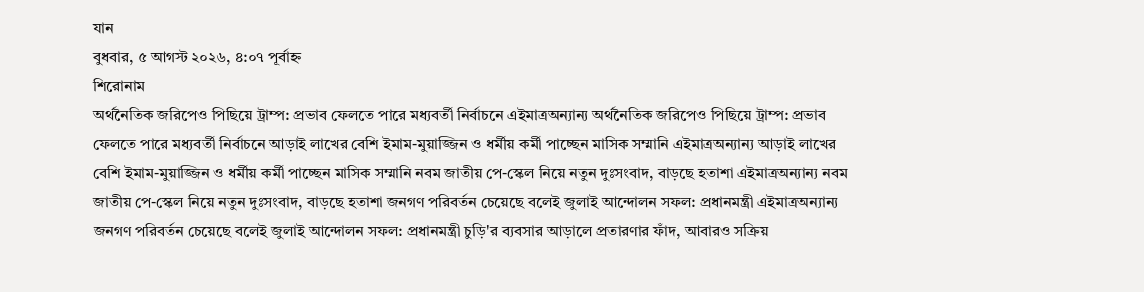যান
বুধবার, ৫ আগস্ট ২০২৬, ৪:০৭ পূর্বাহ্ন
শিরোনাম
অর্থনৈতিক জরিপেও পিছিয়ে ট্রাম্প: প্রভাব ফেলতে পারে মধ্যবর্তী নির্বাচনে এইমাত্রঅন্যান্য অর্থনৈতিক জরিপেও পিছিয়ে ট্রাম্প: প্রভাব ফেলতে পারে মধ্যবর্তী নির্বাচনে আড়াই লাখের বেশি ইমাম-মুয়াজ্জিন ও ধর্মীয় কর্মী পাচ্ছেন মাসিক সম্মানি এইমাত্রঅন্যান্য আড়াই লাখের বেশি ইমাম-মুয়াজ্জিন ও ধর্মীয় কর্মী পাচ্ছেন মাসিক সম্মানি নবম জাতীয় পে-স্কেল নিয়ে নতুন দুঃসংবাদ, বাড়ছে হতাশা এইমাত্রঅন্যান্য নবম জাতীয় পে-স্কেল নিয়ে নতুন দুঃসংবাদ, বাড়ছে হতাশা জনগণ পরিবর্তন চেয়েছে বলেই জুলাই আন্দোলন সফল: প্রধানমন্ত্রী এইমাত্রঅন্যান্য জনগণ পরিবর্তন চেয়েছে বলেই জুলাই আন্দোলন সফল: প্রধানমন্ত্রী চুড়ি'র ব্যবসার আড়ালে প্রতারণার ফাঁদ, আবারও সক্রিয়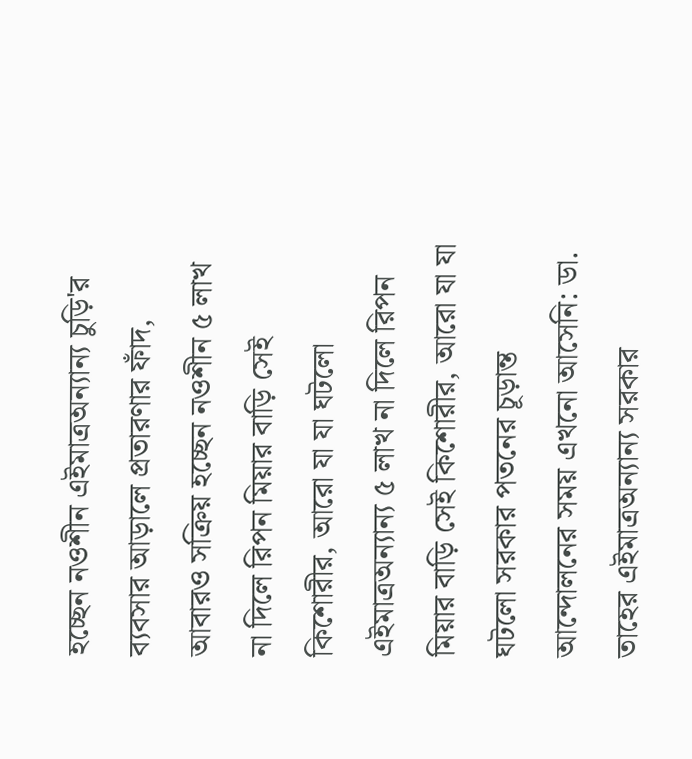হচ্ছেন নওশীন এইমাত্রঅন্যান্য চুড়ি'র ব্যবসার আড়ালে প্রতারণার ফাঁদ, আবারও সক্রিয় হচ্ছেন নওশীন ৫ লাখ না দিলে রিপন মিয়ার বাড়ি সেই কিশোরীর, আরো যা যা ঘটলো এইমাত্রঅন্যান্য ৫ লাখ না দিলে রিপন মিয়ার বাড়ি সেই কিশোরীর, আরো যা যা ঘটলো সরকার পতনের চূড়ান্ত আন্দোলনের সময় এখনো আসেনি: ডা. তাহের এইমাত্রঅন্যান্য সরকার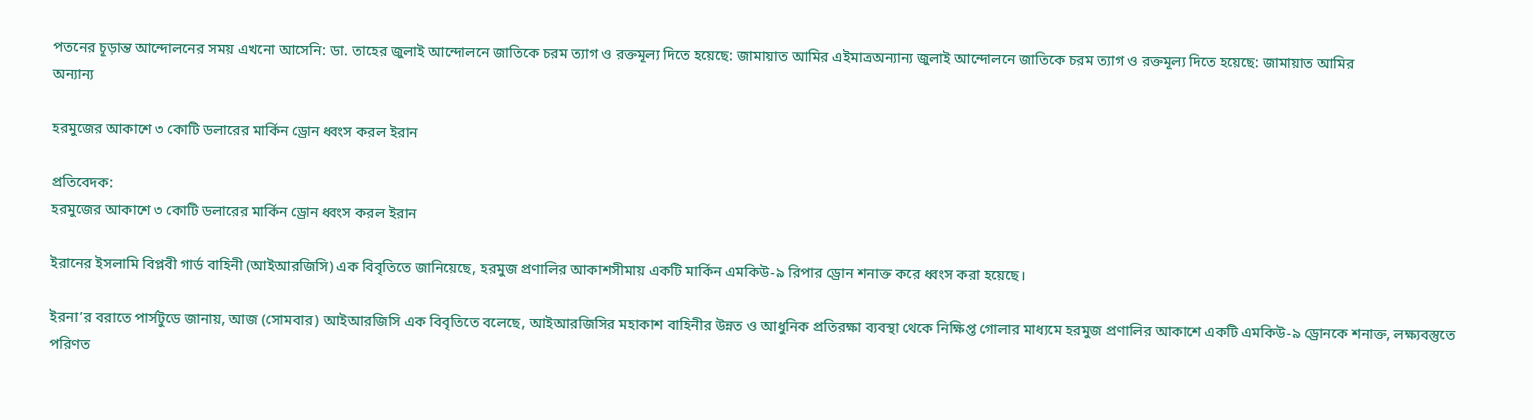পতনের চূড়ান্ত আন্দোলনের সময় এখনো আসেনি: ডা. তাহের জুলাই আন্দোলনে জাতিকে চরম ত্যাগ ও রক্তমূল্য দিতে হয়েছে: জামায়াত আমির এইমাত্রঅন্যান্য জুলাই আন্দোলনে জাতিকে চরম ত্যাগ ও রক্তমূল্য দিতে হয়েছে: জামায়াত আমির
অন্যান্য

হরমুজের আকাশে ৩ কোটি ডলারের মার্কিন ড্রোন ধ্বংস করল ইরান

প্রতিবেদক:
হরমুজের আকাশে ৩ কোটি ডলারের মার্কিন ড্রোন ধ্বংস করল ইরান

ইরানের ইসলামি বিপ্লবী গার্ড বাহিনী (আইআরজিসি) এক বিবৃতিতে জানিয়েছে, হরমুজ প্রণালির আকাশসীমায় একটি মার্কিন এমকিউ-৯ রিপার ড্রোন শনাক্ত করে ধ্বংস করা হয়েছে।

ইরনা’র বরাতে পার্সটুডে জানায়, আজ (সোমবার) আইআরজিসি এক বিবৃতিতে বলেছে, আইআরজিসির মহাকাশ বাহিনীর উন্নত ও আধুনিক প্রতিরক্ষা ব্যবস্থা থেকে নিক্ষিপ্ত গোলার মাধ্যমে হরমুজ প্রণালির আকাশে একটি এমকিউ-৯ ড্রোনকে শনাক্ত, লক্ষ্যবস্তুতে পরিণত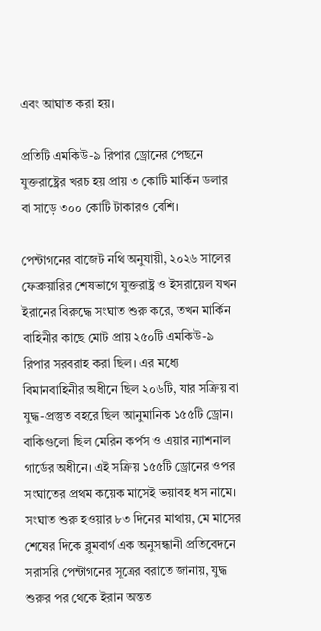এবং আঘাত করা হয়।

প্রতিটি এমকিউ-৯ রিপার ড্রোনের পেছনে যুক্তরাষ্ট্রের খরচ হয় প্রায় ৩ কোটি মার্কিন ডলার বা সাড়ে ৩০০ কোটি টাকারও বেশি।

পেন্টাগনের বাজেট নথি অনুযায়ী, ২০২৬ সালের ফেব্রুয়ারির শেষভাগে যুক্তরাষ্ট্র ও ইসরায়েল যখন ইরানের বিরুদ্ধে সংঘাত শুরু করে, তখন মার্কিন বাহিনীর কাছে মোট প্রায় ২৫০টি এমকিউ-৯ রিপার সরবরাহ করা ছিল। এর মধ্যে বিমানবাহিনীর অধীনে ছিল ২০৬টি, যার সক্রিয় বা যুদ্ধ-প্রস্তুত বহরে ছিল আনুমানিক ১৫৫টি ড্রোন। বাকিগুলো ছিল মেরিন কর্পস ও এয়ার ন্যাশনাল গার্ডের অধীনে। এই সক্রিয় ১৫৫টি ড্রোনের ওপর সংঘাতের প্রথম কয়েক মাসেই ভয়াবহ ধস নামে। সংঘাত শুরু হওয়ার ৮৩ দিনের মাথায়, মে মাসের শেষের দিকে ব্লুমবার্গ এক অনুসন্ধানী প্রতিবেদনে সরাসরি পেন্টাগনের সূত্রের বরাতে জানায়, যুদ্ধ শুরুর পর থেকে ইরান অন্তত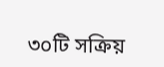৩০টি সক্রিয়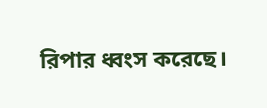রিপার ধ্বংস করেছে।